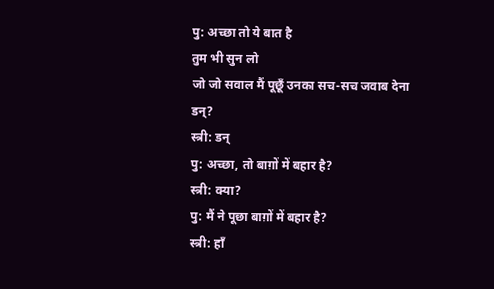पु: अच्छा तो ये बात है
तुम भी सुन लो
जो जो सवाल मैं पूछूँ उनका सच-सच जवाब देना
डन्?
स्त्री: डन्
पु: अच्छा, तो बाग़ों में बहार है?
स्त्री: क्या?
पु: मैं ने पूछा बाग़ों में बहार है?
स्त्री: हाँ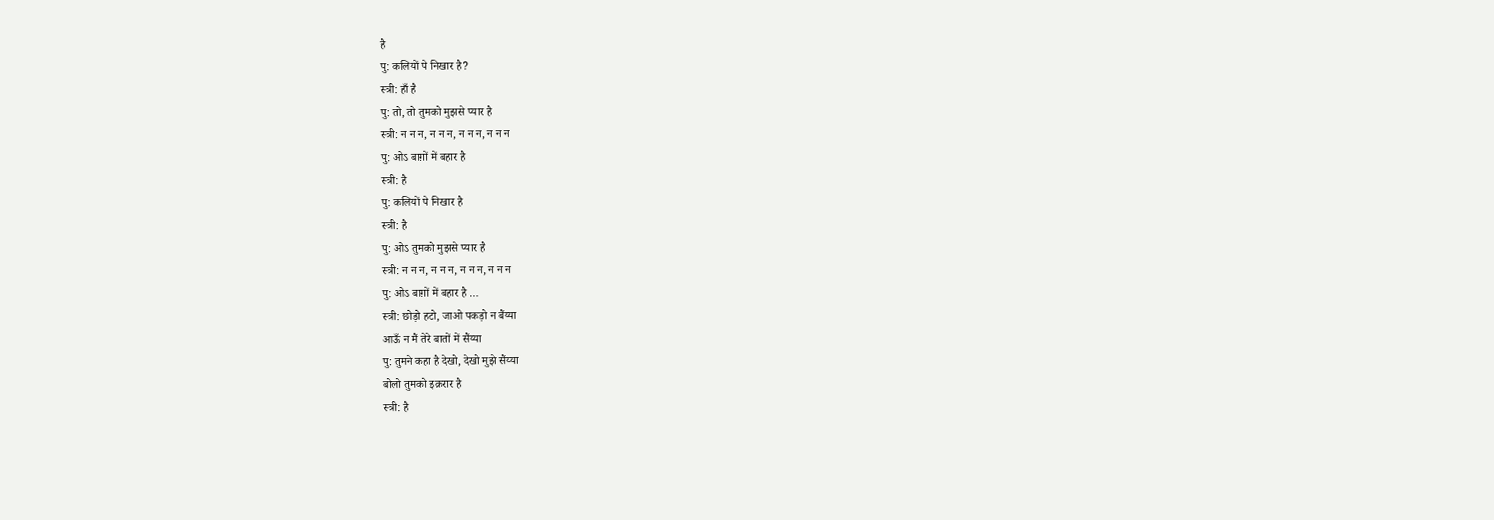है
पु: कलियों पे निखार है?
स्त्री: हाँ है
पु: तो, तो तुमको मुझसे प्यार है
स्त्री: न न न, न न न, न न न, न न न
पु: ओऽ बाग़ों में बहार है
स्त्री: है
पु: कलियों पे निखार है
स्त्री: है
पु: ओऽ तुमको मुझसे प्यार है
स्त्री: न न न, न न न, न न न, न न न
पु: ओऽ बाग़ों में बहार है …
स्त्री: छोड़ो हटो, जाओ पकड़ो न बैंय्या
आऊँ न मैं तेरे बातों में सैंय्या
पु: तुमने कहा है देखो, देखो मुझे सैंय्या
बोलो तुमको इक़रार है
स्त्री: है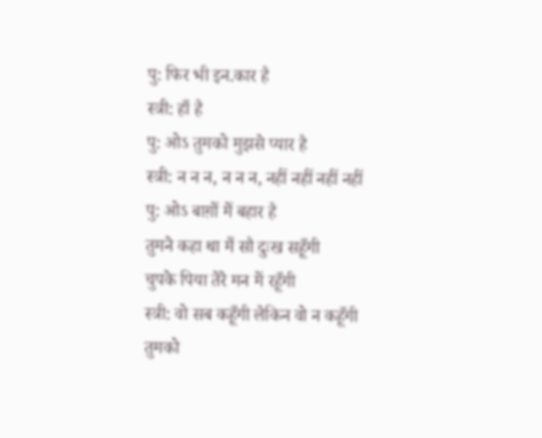पु: फिर भी इन.कार है
स्त्री: हाँ है
पु: ओऽ तुमको मुझसे प्यार है
स्त्री: न न न, न न न, नहीं नहीं नहीं नहीं
पु: ओऽ बाग़ों में बहार है
तुमने कहा था मैं सौ दुःख सहूँगी
चुपके पिया तेरे मन में रहूँगी
स्त्री: वो सब कहूँगी लेकिन वो न कहूँगी
तुमको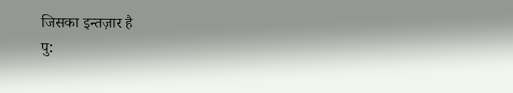जिसका इन्तज़ार है
पु: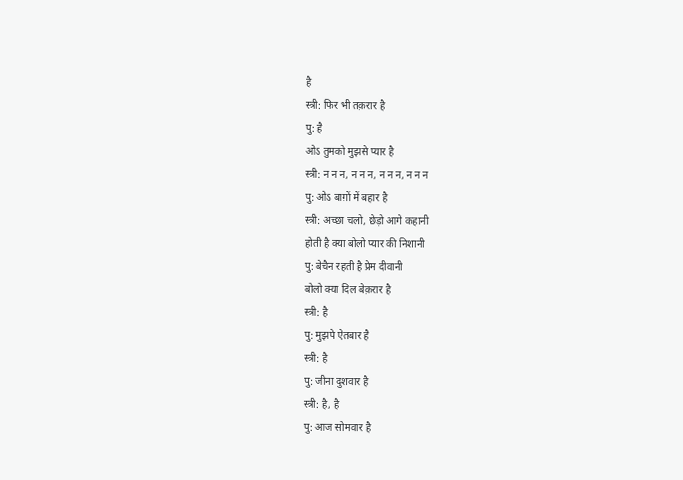है
स्त्री: फिर भी तक़रार है
पु: है
ओऽ तुमको मुझसे प्यार है
स्त्री: न न न, न न न, न न न, न न न
पु: ओऽ बाग़ों में बहार है
स्त्री: अच्छा चलो, छेड़ो आगे कहानी
होती है क्या बोलो प्यार की निशानी
पु: बेचैन रहती है प्रेम दीवानी
बोलो क्या दिल बेक़रार है
स्त्री: है
पु: मुझपे ऐतबार है
स्त्री: है
पु: जीना दुशवार है
स्त्री: है, है
पु: आज सोमवार है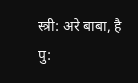स्त्री: अरे बाबा, है
पु: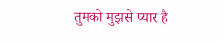तुमको मुझसे प्यार है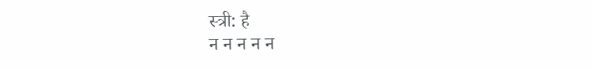स्त्री: है
न न न न न